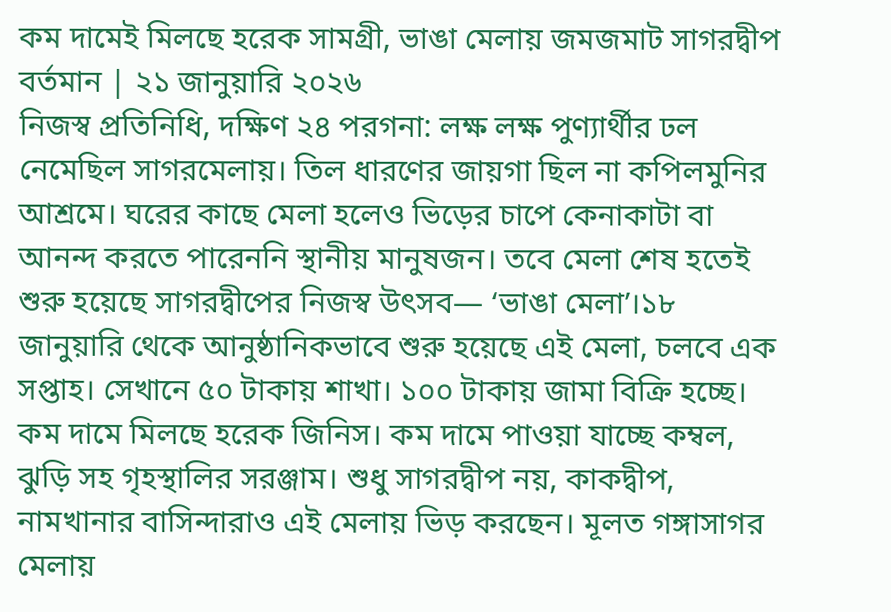কম দামেই মিলছে হরেক সামগ্রী, ভাঙা মেলায় জমজমাট সাগরদ্বীপ
বর্তমান | ২১ জানুয়ারি ২০২৬
নিজস্ব প্রতিনিধি, দক্ষিণ ২৪ পরগনা: লক্ষ লক্ষ পুণ্যার্থীর ঢল নেমেছিল সাগরমেলায়। তিল ধারণের জায়গা ছিল না কপিলমুনির আশ্রমে। ঘরের কাছে মেলা হলেও ভিড়ের চাপে কেনাকাটা বা আনন্দ করতে পারেননি স্থানীয় মানুষজন। তবে মেলা শেষ হতেই শুরু হয়েছে সাগরদ্বীপের নিজস্ব উৎসব— ‘ভাঙা মেলা’।১৮ জানুয়ারি থেকে আনুষ্ঠানিকভাবে শুরু হয়েছে এই মেলা, চলবে এক সপ্তাহ। সেখানে ৫০ টাকায় শাখা। ১০০ টাকায় জামা বিক্রি হচ্ছে। কম দামে মিলছে হরেক জিনিস। কম দামে পাওয়া যাচ্ছে কম্বল, ঝুড়ি সহ গৃহস্থালির সরঞ্জাম। শুধু সাগরদ্বীপ নয়, কাকদ্বীপ, নামখানার বাসিন্দারাও এই মেলায় ভিড় করছেন। মূলত গঙ্গাসাগর মেলায়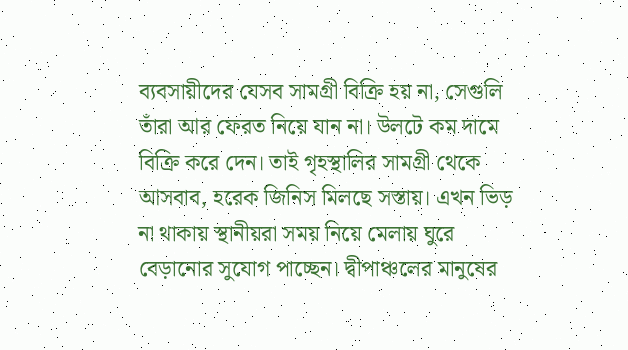ব্যবসায়ীদের যেসব সামগ্রী বিক্রি হয় না, সেগুলি তাঁরা আর ফেরত নিয়ে যান না। উলটে কম দামে বিক্রি করে দেন। তাই গৃহস্থালির সামগ্রী থেকে আসবাব, হরেক জিনিস মিলছে সস্তায়। এখন ভিড় না থাকায় স্থানীয়রা সময় নিয়ে মেলায় ঘুরে বেড়ানোর সুযোগ পাচ্ছেন। দ্বীপাঞ্চলের মানুষের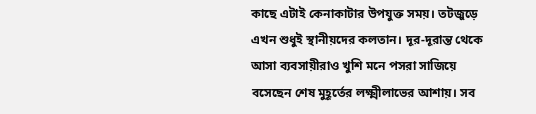কাছে এটাই কেনাকাটার উপযুক্ত সময়। তটজুড়ে এখন শুধুই স্থানীয়দের কলতান। দূর-দূরান্ত থেকে আসা ব্যবসায়ীরাও খুশি মনে পসরা সাজিয়ে বসেছেন শেষ মুহূর্তের লক্ষ্মীলাভের আশায়। সব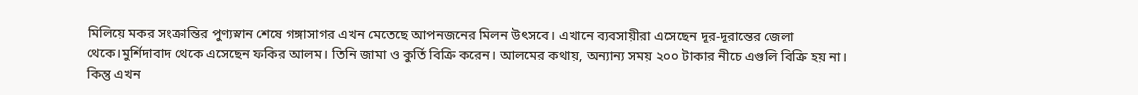মিলিয়ে মকর সংক্রান্তির পুণ্যস্নান শেষে গঙ্গাসাগর এখন মেতেছে আপনজনের মিলন উৎসবে। এখানে ব্যবসায়ীরা এসেছেন দূর-দূরান্তের জেলা থেকে।মুর্শিদাবাদ থেকে এসেছেন ফকির আলম। তিনি জামা ও কুর্তি বিক্রি করেন। আলমের কথায়, অন্যান্য সময় ২০০ টাকার নীচে এগুলি বিক্রি হয় না। কিন্তু এখন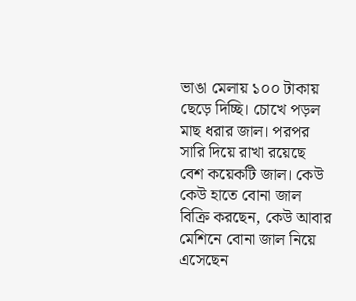ভাঙা মেলায় ১০০ টাকায় ছেড়ে দিচ্ছি। চোখে পড়ল মাছ ধরার জাল। পরপর সারি দিয়ে রাখা রয়েছে বেশ কয়েকটি জাল। কেউ কেউ হাতে বোনা জাল বিক্রি করছেন, কেউ আবার মেশিনে বোনা জাল নিয়ে এসেছেন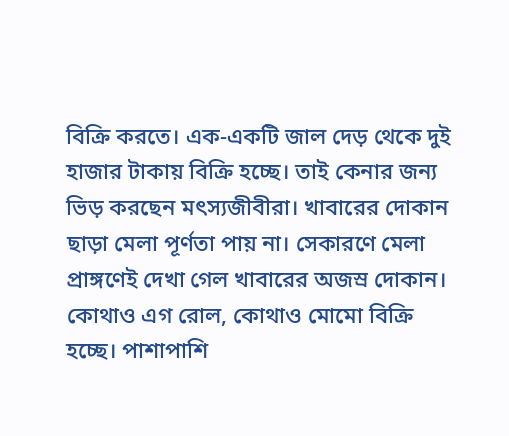বিক্রি করতে। এক-একটি জাল দেড় থেকে দুই হাজার টাকায় বিক্রি হচ্ছে। তাই কেনার জন্য ভিড় করছেন মৎস্যজীবীরা। খাবারের দোকান ছাড়া মেলা পূর্ণতা পায় না। সেকারণে মেলা প্রাঙ্গণেই দেখা গেল খাবারের অজস্র দোকান। কোথাও এগ রোল, কোথাও মোমো বিক্রি হচ্ছে। পাশাপাশি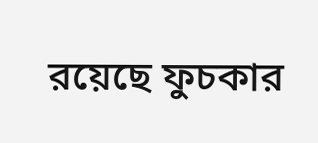রয়েছে ফুচকার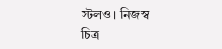স্টলও। নিজস্ব চিত্র